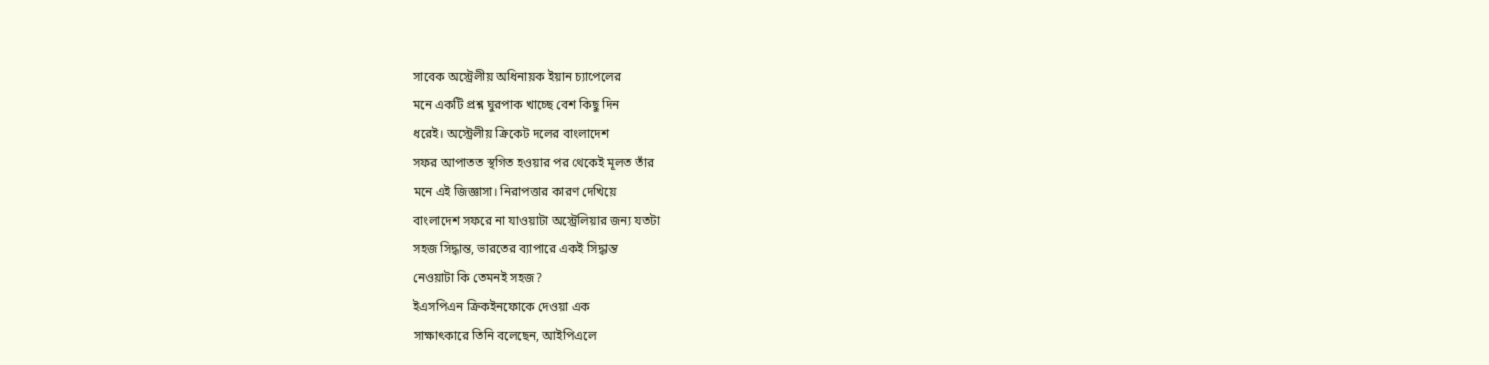সাবেক অস্ট্রেলীয় অধিনায়ক ইয়ান চ্যাপেলের
মনে একটি প্রশ্ন ঘুরপাক খাচ্ছে বেশ কিছু দিন
ধরেই। অস্ট্রেলীয় ক্রিকেট দলের বাংলাদেশ
সফর আপাতত স্থগিত হওয়ার পর থেকেই মূলত তাঁর
মনে এই জিজ্ঞাসা। নিরাপত্তার কারণ দেখিয়ে
বাংলাদেশ সফরে না যাওয়াটা অস্ট্রেলিয়ার জন্য যতটা
সহজ সিদ্ধান্ত, ভারতের ব্যাপারে একই সিদ্ধান্ত
নেওয়াটা কি তেমনই সহজ?
ইএসপিএন ক্রিকইনফোকে দেওয়া এক
সাক্ষাৎকারে তিনি বলেছেন, আইপিএলে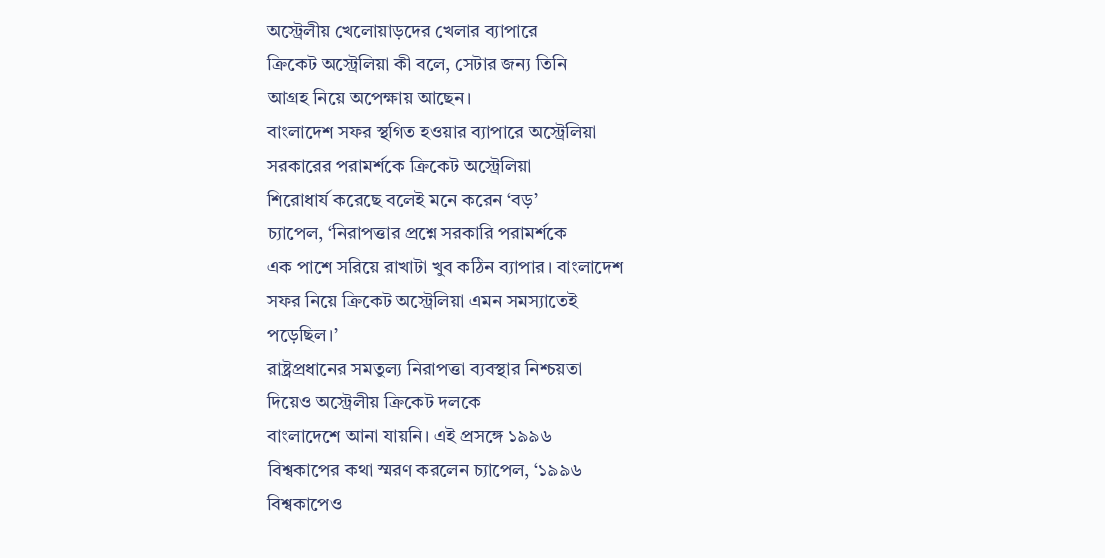অস্ট্রেলীয় খেলোয়াড়দের খেলার ব্যাপারে
ক্রিকেট অস্ট্রেলিয়া কী বলে, সেটার জন্য তিনি
আগ্রহ নিয়ে অপেক্ষায় আছেন।
বাংলাদেশ সফর স্থগিত হওয়ার ব্যাপারে অস্ট্রেলিয়া
সরকারের পরামর্শকে ক্রিকেট অস্ট্রেলিয়া
শিরোধার্য করেছে বলেই মনে করেন ‘বড়’
চ্যাপেল, ‘নিরাপত্তার প্রশ্নে সরকারি পরামর্শকে
এক পাশে সরিয়ে রাখাটা খুব কঠিন ব্যাপার। বাংলাদেশ
সফর নিয়ে ক্রিকেট অস্ট্রেলিয়া এমন সমস্যাতেই
পড়েছিল।’
রাষ্ট্রপ্রধানের সমতুল্য নিরাপত্তা ব্যবস্থার নিশ্চয়তা
দিয়েও অস্ট্রেলীয় ক্রিকেট দলকে
বাংলাদেশে আনা যায়নি। এই প্রসঙ্গে ১৯৯৬
বিশ্বকাপের কথা স্মরণ করলেন চ্যাপেল, ‘১৯৯৬
বিশ্বকাপেও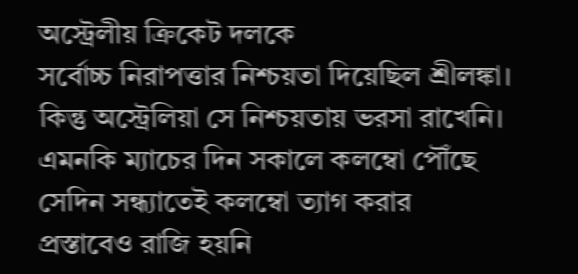অস্ট্রেলীয় ক্রিকেট দলকে
সর্বোচ্চ নিরাপত্তার নিশ্চয়তা দিয়েছিল শ্রীলঙ্কা।
কিন্তু অস্ট্রেলিয়া সে নিশ্চয়তায় ভরসা রাখেনি।
এমনকি ম্যাচের দিন সকালে কলম্বো পৌঁছে
সেদিন সন্ধ্যাতেই কলম্বো ত্যাগ করার
প্রস্তাবেও রাজি হয়নি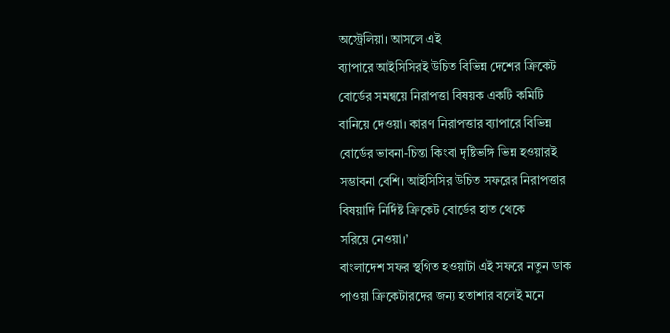অস্ট্রেলিয়া। আসলে এই
ব্যাপারে আইসিসিরই উচিত বিভিন্ন দেশের ক্রিকেট
বোর্ডের সমন্বয়ে নিরাপত্তা বিষয়ক একটি কমিটি
বানিয়ে দেওয়া। কারণ নিরাপত্তার ব্যাপারে বিভিন্ন
বোর্ডের ভাবনা-চিন্তা কিংবা দৃষ্টিভঙ্গি ভিন্ন হওয়ারই
সম্ভাবনা বেশি। আইসিসির উচিত সফরের নিরাপত্তার
বিষয়াদি নির্দিষ্ট ক্রিকেট বোর্ডের হাত থেকে
সরিয়ে নেওয়া।’
বাংলাদেশ সফর স্থগিত হওয়াটা এই সফরে নতুন ডাক
পাওয়া ক্রিকেটারদের জন্য হতাশার বলেই মনে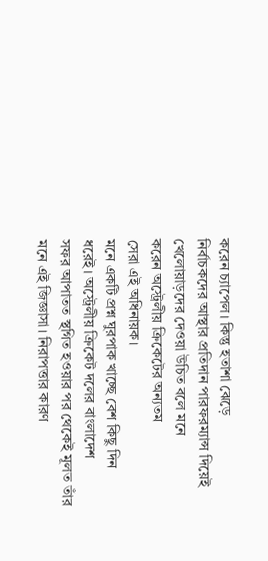করেন চ্যাপেল। কিন্তু হতাশা ঝেড়ে
নির্বাচকদের আস্থার প্রতিদান পারফরম্যান্স দিয়েই
খেলোয়াড়দের দেওয়া উচিত বলে মনে
করেন অস্ট্রেলীয় ক্রিকেটের অন্যতম
সেরা এই অধিনায়ক।
মনে একটি প্রশ্ন ঘুরপাক খাচ্ছে বেশ কিছু দিন
ধরেই। অস্ট্রেলীয় ক্রিকেট দলের বাংলাদেশ
সফর আপাতত স্থগিত হওয়ার পর থেকেই মূলত তাঁর
মনে এই জিজ্ঞাসা। নিরাপত্তার কারণ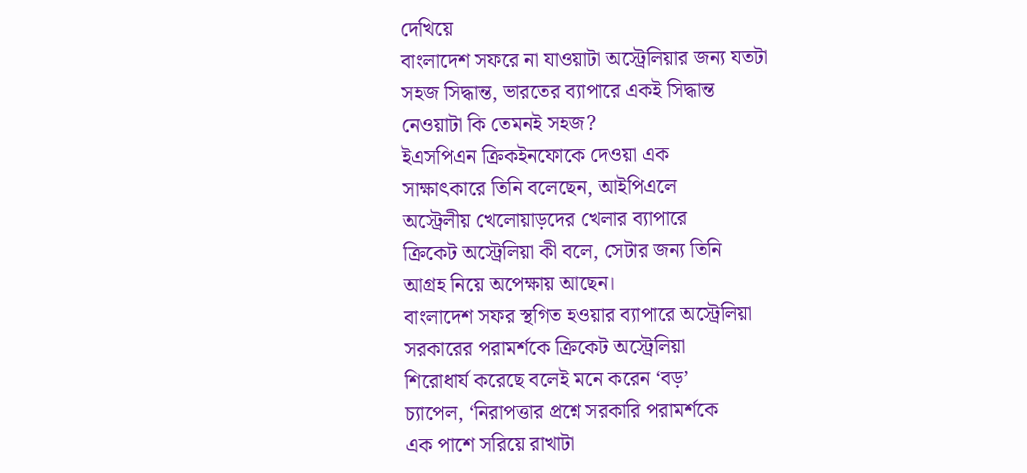দেখিয়ে
বাংলাদেশ সফরে না যাওয়াটা অস্ট্রেলিয়ার জন্য যতটা
সহজ সিদ্ধান্ত, ভারতের ব্যাপারে একই সিদ্ধান্ত
নেওয়াটা কি তেমনই সহজ?
ইএসপিএন ক্রিকইনফোকে দেওয়া এক
সাক্ষাৎকারে তিনি বলেছেন, আইপিএলে
অস্ট্রেলীয় খেলোয়াড়দের খেলার ব্যাপারে
ক্রিকেট অস্ট্রেলিয়া কী বলে, সেটার জন্য তিনি
আগ্রহ নিয়ে অপেক্ষায় আছেন।
বাংলাদেশ সফর স্থগিত হওয়ার ব্যাপারে অস্ট্রেলিয়া
সরকারের পরামর্শকে ক্রিকেট অস্ট্রেলিয়া
শিরোধার্য করেছে বলেই মনে করেন ‘বড়’
চ্যাপেল, ‘নিরাপত্তার প্রশ্নে সরকারি পরামর্শকে
এক পাশে সরিয়ে রাখাটা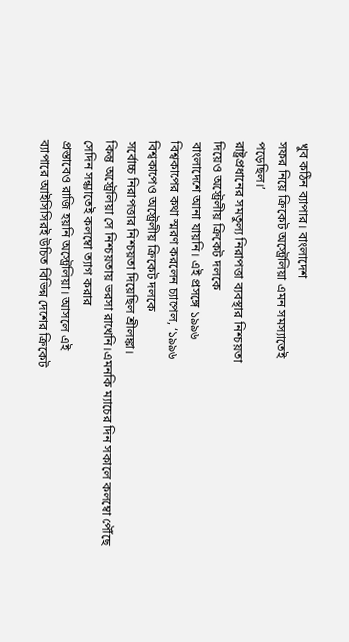খুব কঠিন ব্যাপার। বাংলাদেশ
সফর নিয়ে ক্রিকেট অস্ট্রেলিয়া এমন সমস্যাতেই
পড়েছিল।’
রাষ্ট্রপ্রধানের সমতুল্য নিরাপত্তা ব্যবস্থার নিশ্চয়তা
দিয়েও অস্ট্রেলীয় ক্রিকেট দলকে
বাংলাদেশে আনা যায়নি। এই প্রসঙ্গে ১৯৯৬
বিশ্বকাপের কথা স্মরণ করলেন চ্যাপেল, ‘১৯৯৬
বিশ্বকাপেও অস্ট্রেলীয় ক্রিকেট দলকে
সর্বোচ্চ নিরাপত্তার নিশ্চয়তা দিয়েছিল শ্রীলঙ্কা।
কিন্তু অস্ট্রেলিয়া সে নিশ্চয়তায় ভরসা রাখেনি।এমনকি ম্যাচের দিন সকালে কলম্বো পৌঁছে
সেদিন সন্ধ্যাতেই কলম্বো ত্যাগ করার
প্রস্তাবেও রাজি হয়নি অস্ট্রেলিয়া। আসলে এই
ব্যাপারে আইসিসিরই উচিত বিভিন্ন দেশের ক্রিকেট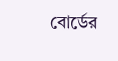বোর্ডের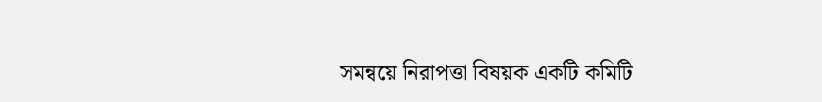সমন্বয়ে নিরাপত্তা বিষয়ক একটি কমিটি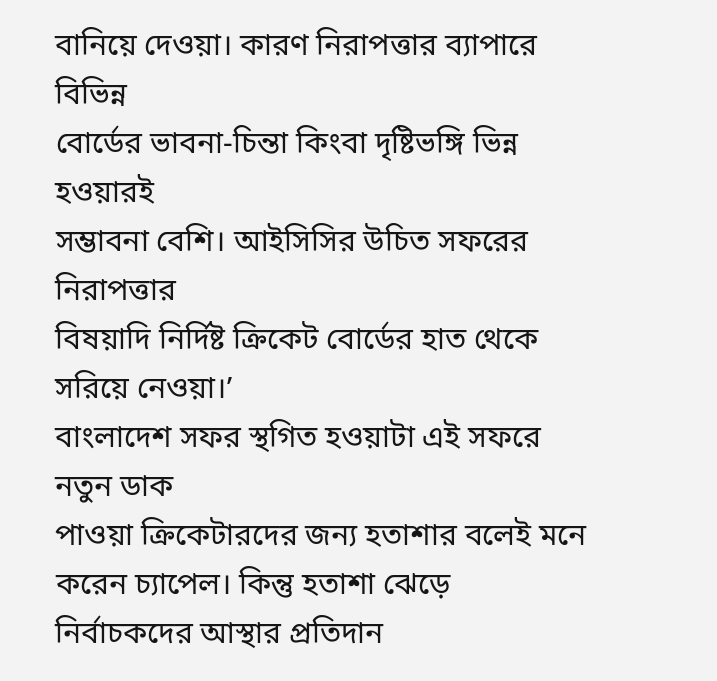বানিয়ে দেওয়া। কারণ নিরাপত্তার ব্যাপারে বিভিন্ন
বোর্ডের ভাবনা-চিন্তা কিংবা দৃষ্টিভঙ্গি ভিন্ন হওয়ারই
সম্ভাবনা বেশি। আইসিসির উচিত সফরের নিরাপত্তার
বিষয়াদি নির্দিষ্ট ক্রিকেট বোর্ডের হাত থেকে
সরিয়ে নেওয়া।’
বাংলাদেশ সফর স্থগিত হওয়াটা এই সফরে নতুন ডাক
পাওয়া ক্রিকেটারদের জন্য হতাশার বলেই মনে
করেন চ্যাপেল। কিন্তু হতাশা ঝেড়ে
নির্বাচকদের আস্থার প্রতিদান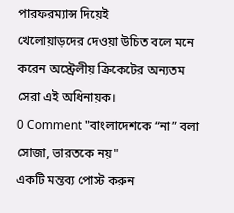পারফরম্যান্স দিয়েই
খেলোয়াড়দের দেওয়া উচিত বলে মনে
করেন অস্ট্রেলীয় ক্রিকেটের অন্যতম
সেরা এই অধিনায়ক।
0 Comment "বাংলাদেশকে “না” বলা সোজা, ভারতকে নয়"
একটি মন্তব্য পোস্ট করুন